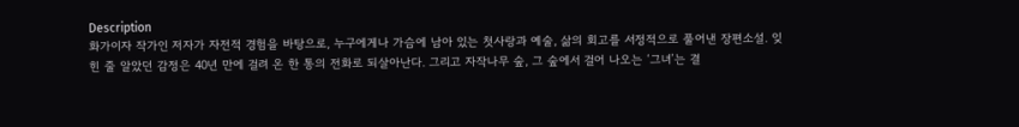Description
화가이자 작가인 저자가 자전적 경험을 바탕으로, 누구에게나 가슴에 남아 있는 첫사랑과 예술, 삶의 회고를 서정적으로 풀어낸 장편소설. 잊힌 줄 알았던 감정은 40년 만에 걸려 온 한 통의 전화로 되살아난다. 그리고 자작나무 숲, 그 숲에서 걸어 나오는 ‘그녀’는 결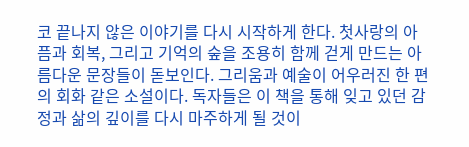코 끝나지 않은 이야기를 다시 시작하게 한다. 첫사랑의 아픔과 회복, 그리고 기억의 숲을 조용히 함께 걷게 만드는 아름다운 문장들이 돋보인다. 그리움과 예술이 어우러진 한 편의 회화 같은 소설이다. 독자들은 이 책을 통해 잊고 있던 감정과 삶의 깊이를 다시 마주하게 될 것이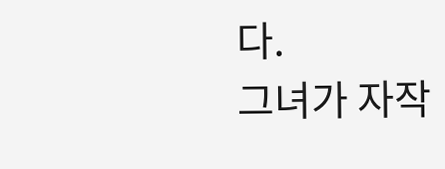다.
그녀가 자작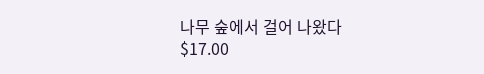나무 숲에서 걸어 나왔다
$17.00